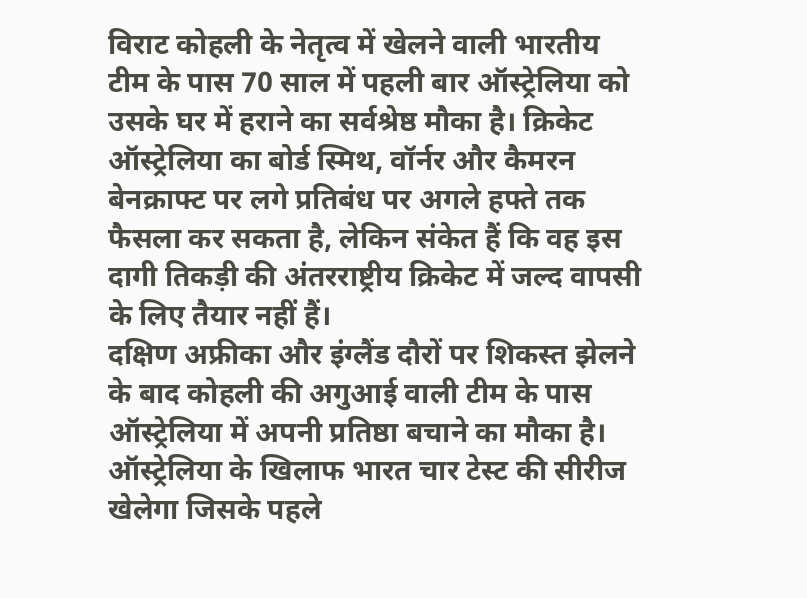विराट कोहली के नेतृत्व में खेलने वाली भारतीय टीम के पास 70 साल में पहली बार ऑस्ट्रेलिया को उसके घर में हराने का सर्वश्रेष्ठ मौका है। क्रिकेट ऑस्ट्रेलिया का बोर्ड स्मिथ, वॉर्नर और कैमरन बेनक्राफ्ट पर लगे प्रतिबंध पर अगले हफ्ते तक फैसला कर सकता है, लेकिन संकेत हैं कि वह इस दागी तिकड़ी की अंतरराष्ट्रीय क्रिकेट में जल्द वापसी के लिए तैयार नहीं हैं।
दक्षिण अफ्रीका और इंग्लैंड दौरों पर शिकस्त झेलने के बाद कोहली की अगुआई वाली टीम के पास ऑस्ट्रेलिया में अपनी प्रतिष्ठा बचाने का मौका है। ऑस्ट्रेलिया के खिलाफ भारत चार टेस्ट की सीरीज खेलेगा जिसके पहले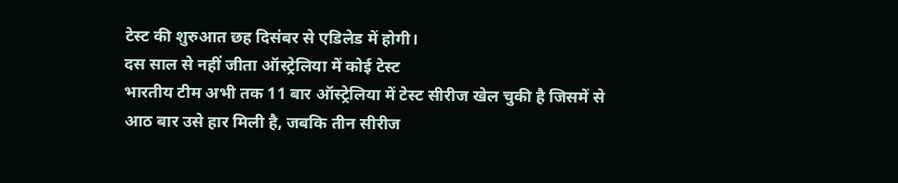टेस्ट की शुरुआत छह दिसंबर से एडिलेड में होगी।
दस साल से नहीं जीता ऑस्ट्रेलिया में कोई टेस्ट
भारतीय टीम अभी तक 11 बार ऑस्ट्रेलिया में टेस्ट सीरीज खेल चुकी है जिसमें से आठ बार उसे हार मिली है, जबकि तीन सीरीज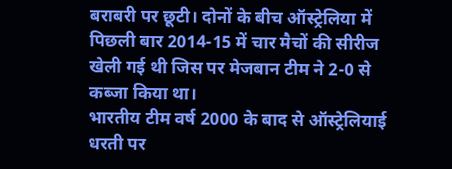बराबरी पर छूटी। दोनों के बीच ऑस्ट्रेलिया में पिछली बार 2014-15 में चार मैचों की सीरीज खेली गई थी जिस पर मेजबान टीम ने 2-0 से कब्जा किया था।
भारतीय टीम वर्ष 2000 के बाद से ऑस्ट्रेलियाई धरती पर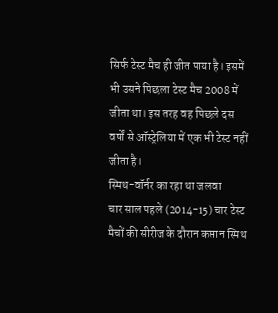सिर्फ टेस्ट मैच ही जीत पाया है। इसमें भी उसने पिछला टेस्ट मैच 2008 में जीता था। इस तरह वह पिछले दस वर्षों से ऑस्ट्रेलिया में एक भी टेस्ट नहीं जीता है।
स्मिथ-वॉर्नर का रहा था जलवा
चार साल पहले (2014-15) चार टेस्ट मैचों की सीरीज के दौरान कप्तान स्मिथ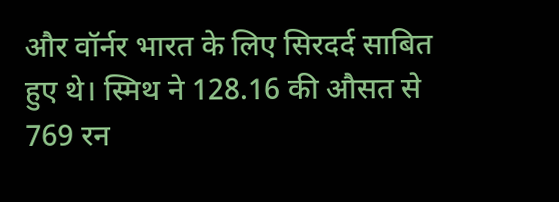और वॉर्नर भारत के लिए सिरदर्द साबित हुए थे। स्मिथ ने 128.16 की औसत से 769 रन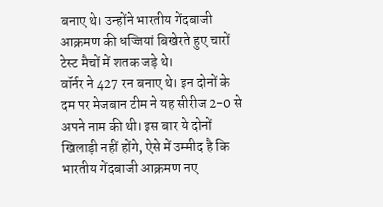बनाए थे। उन्होंने भारतीय गेंदबाजी आक्रमण की धज्जियां बिखेरते हुए चारों टेस्ट मैचों में शतक जड़े थे।
वॉर्नर ने 427 रन बनाए थे। इन दोनों के दम पर मेजबान टीम ने यह सीरीज 2-0 से अपने नाम की थी। इस बार ये दोनों खिलाड़ी नहीं होंगे, ऐसे में उम्मीद है कि भारतीय गेंदबाजी आक्रमण नए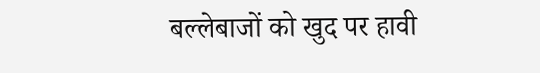बल्लेबाजों को खुद पर हावी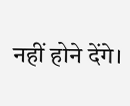नहीं होने देंगे।